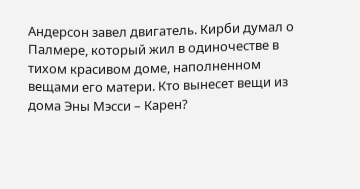Андерсон завел двигатель. Кирби думал о Палмере, который жил в одиночестве в тихом красивом доме, наполненном вещами его матери. Кто вынесет вещи из дома Эны Мэсси – Карен?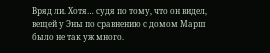Вряд ли. Хотя… судя по тому, что он видел, вещей у Эны по сравнению с домом Марш было не так уж много.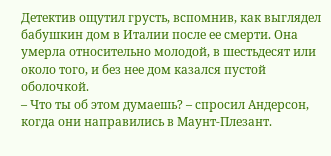Детектив ощутил грусть, вспомнив, как выглядел бабушкин дом в Италии после ее смерти. Она умерла относительно молодой, в шестьдесят или около того, и без нее дом казался пустой оболочкой.
– Что ты об этом думаешь? – спросил Андерсон, когда они направились в Маунт-Плезант.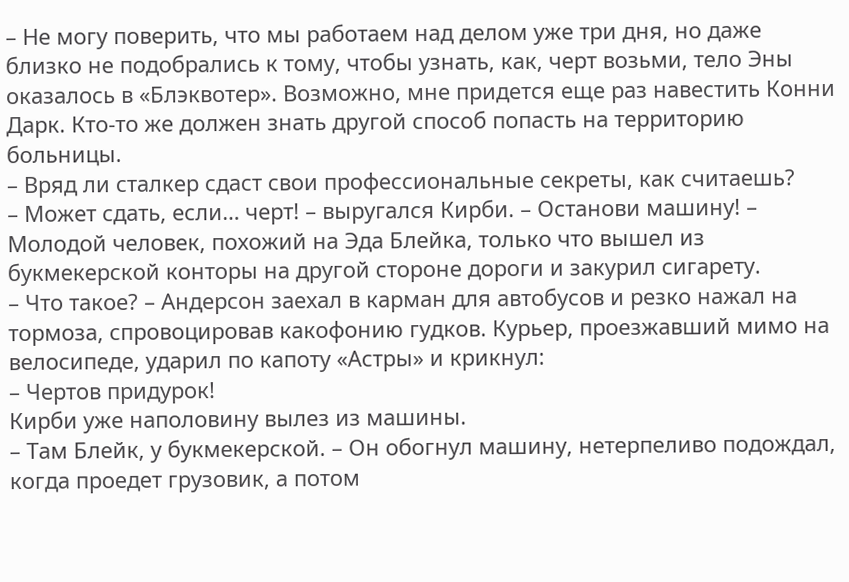– Не могу поверить, что мы работаем над делом уже три дня, но даже близко не подобрались к тому, чтобы узнать, как, черт возьми, тело Эны оказалось в «Блэквотер». Возможно, мне придется еще раз навестить Конни Дарк. Кто-то же должен знать другой способ попасть на территорию больницы.
– Вряд ли сталкер сдаст свои профессиональные секреты, как считаешь?
– Может сдать, если… черт! – выругался Кирби. – Останови машину! – Молодой человек, похожий на Эда Блейка, только что вышел из букмекерской конторы на другой стороне дороги и закурил сигарету.
– Что такое? – Андерсон заехал в карман для автобусов и резко нажал на тормоза, спровоцировав какофонию гудков. Курьер, проезжавший мимо на велосипеде, ударил по капоту «Астры» и крикнул:
– Чертов придурок!
Кирби уже наполовину вылез из машины.
– Там Блейк, у букмекерской. – Он обогнул машину, нетерпеливо подождал, когда проедет грузовик, а потом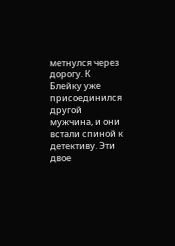метнулся через дорогу. К Блейку уже присоединился другой мужчина, и они встали спиной к детективу. Эти двое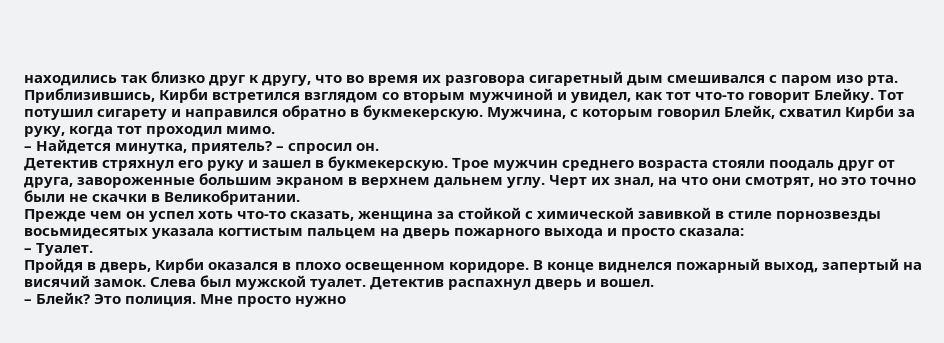находились так близко друг к другу, что во время их разговора сигаретный дым смешивался с паром изо рта. Приблизившись, Кирби встретился взглядом со вторым мужчиной и увидел, как тот что-то говорит Блейку. Тот потушил сигарету и направился обратно в букмекерскую. Мужчина, с которым говорил Блейк, схватил Кирби за руку, когда тот проходил мимо.
– Найдется минутка, приятель? – спросил он.
Детектив стряхнул его руку и зашел в букмекерскую. Трое мужчин среднего возраста стояли поодаль друг от друга, завороженные большим экраном в верхнем дальнем углу. Черт их знал, на что они смотрят, но это точно были не скачки в Великобритании.
Прежде чем он успел хоть что-то сказать, женщина за стойкой с химической завивкой в стиле порнозвезды восьмидесятых указала когтистым пальцем на дверь пожарного выхода и просто сказала:
– Туалет.
Пройдя в дверь, Кирби оказался в плохо освещенном коридоре. В конце виднелся пожарный выход, запертый на висячий замок. Слева был мужской туалет. Детектив распахнул дверь и вошел.
– Блейк? Это полиция. Мне просто нужно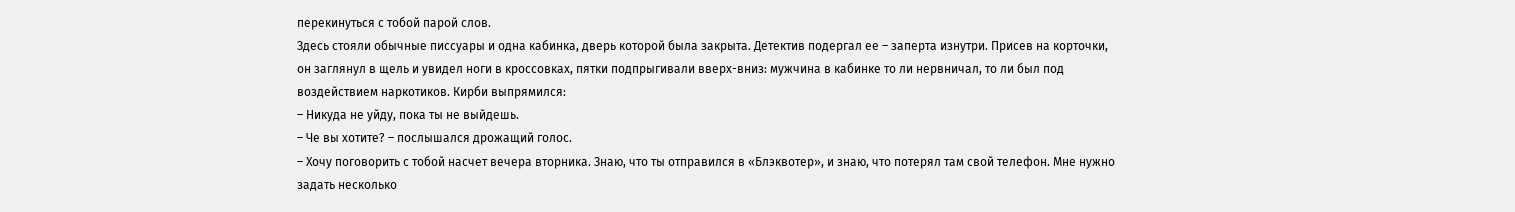перекинуться с тобой парой слов.
Здесь стояли обычные писсуары и одна кабинка, дверь которой была закрыта. Детектив подергал ее – заперта изнутри. Присев на корточки, он заглянул в щель и увидел ноги в кроссовках, пятки подпрыгивали вверх-вниз: мужчина в кабинке то ли нервничал, то ли был под воздействием наркотиков. Кирби выпрямился:
– Никуда не уйду, пока ты не выйдешь.
– Че вы хотите? – послышался дрожащий голос.
– Хочу поговорить с тобой насчет вечера вторника. Знаю, что ты отправился в «Блэквотер», и знаю, что потерял там свой телефон. Мне нужно задать несколько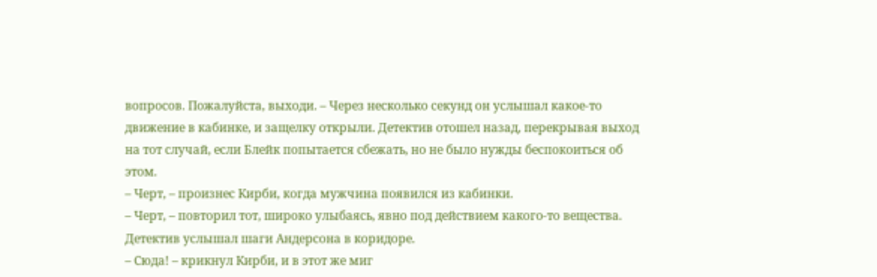вопросов. Пожалуйста, выходи. – Через несколько секунд он услышал какое-то движение в кабинке, и защелку открыли. Детектив отошел назад, перекрывая выход на тот случай, если Блейк попытается сбежать, но не было нужды беспокоиться об этом.
– Черт, – произнес Кирби, когда мужчина появился из кабинки.
– Черт, – повторил тот, широко улыбаясь, явно под действием какого-то вещества.
Детектив услышал шаги Андерсона в коридоре.
– Сюда! – крикнул Кирби, и в этот же миг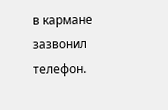в кармане зазвонил телефон.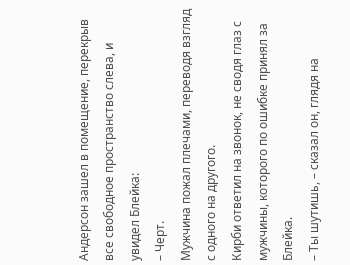Андерсон зашел в помещение, перекрыв все свободное пространство слева, и увидел Блейка:
– Черт.
Мужчина пожал плечами, переводя взгляд с одного на другого.
Кирби ответил на звонок, не сводя глаз с мужчины, которого по ошибке принял за Блейка.
– Ты шутишь, – сказал он, глядя на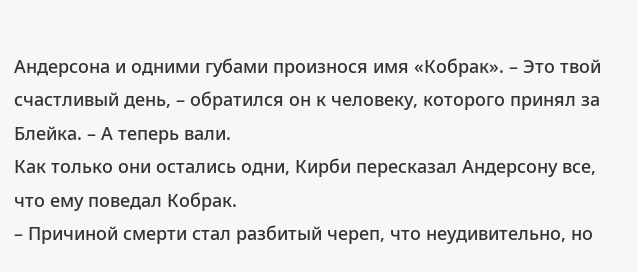Андерсона и одними губами произнося имя «Кобрак». – Это твой счастливый день, – обратился он к человеку, которого принял за Блейка. – А теперь вали.
Как только они остались одни, Кирби пересказал Андерсону все, что ему поведал Кобрак.
– Причиной смерти стал разбитый череп, что неудивительно, но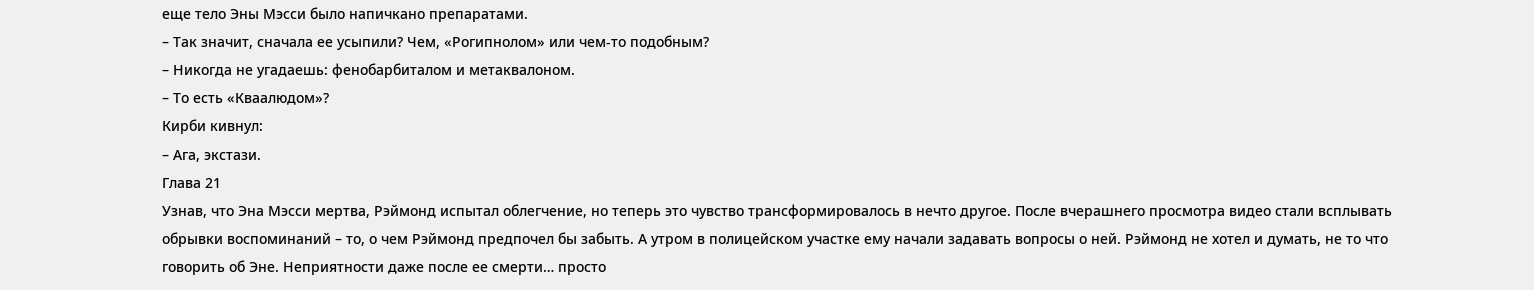еще тело Эны Мэсси было напичкано препаратами.
– Так значит, сначала ее усыпили? Чем, «Рогипнолом» или чем-то подобным?
– Никогда не угадаешь: фенобарбиталом и метаквалоном.
– То есть «Кваалюдом»?
Кирби кивнул:
– Ага, экстази.
Глава 21
Узнав, что Эна Мэсси мертва, Рэймонд испытал облегчение, но теперь это чувство трансформировалось в нечто другое. После вчерашнего просмотра видео стали всплывать обрывки воспоминаний – то, о чем Рэймонд предпочел бы забыть. А утром в полицейском участке ему начали задавать вопросы о ней. Рэймонд не хотел и думать, не то что говорить об Эне. Неприятности даже после ее смерти… просто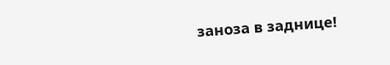заноза в заднице!